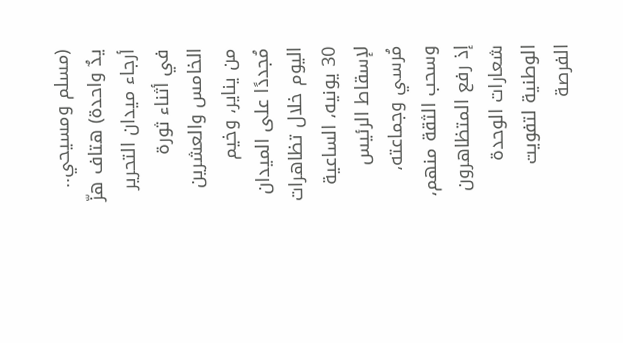(مسلم ومسيحي.. يدٌ واحدة) هتاف هزّ أرجاء ميدان التحرير في أثناء ثورة الخامس والعشرين من يناير، وخيم مُجددًا على الميدان اليوم خلال تظاهرات 30 يونيه، الساعية لإسقاط الرئيس مُرسي وجماعته، وسحب الثقة منهم، إذ رفع المتظاهرون شعارات الوحدة الوطنية لتفويت الفرصة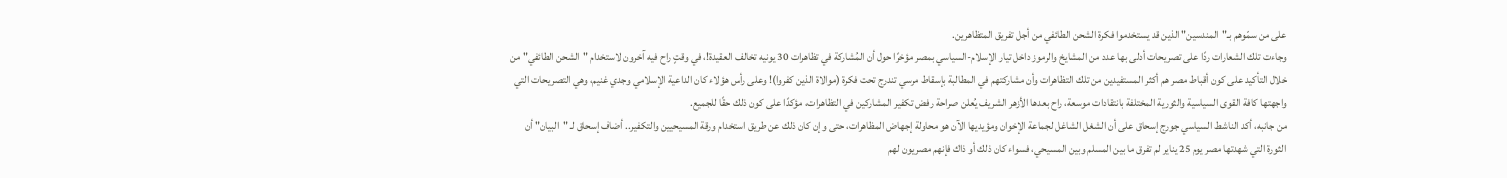على من سمّوهم بـ"المندسين" الذين قد يستخدموا فكرة الشحن الطائفي من أجل تفريق المتظاهرين.
وجاءت تلك الشعارات ردًا على تصريحات أدلى بها عدد من المشايخ والرموز داخل تيار الإسلام-السياسي بمصر مؤخرًا حول أن المُشاركة في تظاهرات 30 يونيه تخالف العقيدة!، في وقتٍ راح فيه آخرون لاستخدام "الشحن الطائفي" من خلال التأكيد على كون أقباط مصر هم أكثر المستفيدين من تلك التظاهرات وأن مشاركتهم في المطالبة بإسقاط مرسي تندرج تحت فكرة (موالاة الذين كفروا)! وعلى رأس هؤلاء كان الداعية الإسلامي وجدي غنيم، وهي التصريحات التي
واجهتها كافة القوى السياسية والثورية المختلفة بانتقادات موسعة، راح بعدها الأزهر الشريف يُعلن صراحة رفض تكفير المشاركين في التظاهرات، مؤكدًا على كون ذلك حقًا للجميع.
من جانبه، أكد الناشط السياسي جورج إسحاق على أن الشغل الشاغل لجماعة الإخوان ومؤيديها الآن هو محاولة إجهاض المظاهرات، حتى وإن كان ذلك عن طريق استخدام ورقة المسيحيين والتكفير.. أضاف إسحاق لـ "البيان" أن الثورة التي شهدتها مصر يوم 25 يناير لم تفرق ما بين المسلم وبين المسيحي، فسواء كان ذلك أو ذاك فإنهم مصريون لهم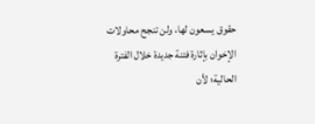حقوق يسعون لها، ولن تنجح محاولات الإخوان بإثارة فتنة جديدة خلال الفترة الحالية؛ لأن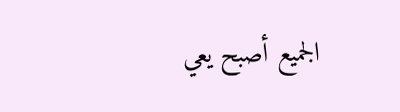الجميع أصبح يعي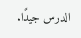الدرس جيدًا.